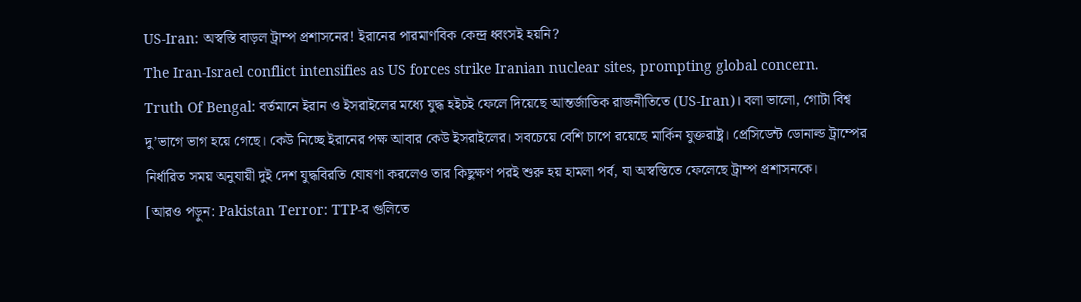US-Iran: অস্বস্তি বাড়ল ট্রাম্প প্রশাসনের! ইরানের পারমাণবিক কেন্দ্র ধ্বংসই হয়নি?
The Iran-Israel conflict intensifies as US forces strike Iranian nuclear sites, prompting global concern.
Truth Of Bengal: বর্তমানে ইরান ও ইসরাইলের মধ্যে যুদ্ধ হইচই ফেলে দিয়েছে আন্তর্জাতিক রাজনীতিতে (US-Iran)। বলা ভালো, গোটা বিশ্ব দু’ভাগে ভাগ হয়ে গেছে। কেউ নিচ্ছে ইরানের পক্ষ আবার কেউ ইসরাইলের। সবচেয়ে বেশি চাপে রয়েছে মার্কিন যুক্তরাষ্ট্র। প্রেসিডেন্ট ডোনাল্ড ট্রাম্পের নির্ধারিত সময় অনুযায়ী দুই দেশ যুদ্ধবিরতি ঘোষণা করলেও তার কিছুক্ষণ পরই শুরু হয় হামলা পর্ব, যা অস্বস্তিতে ফেলেছে ট্রাম্প প্রশাসনকে।
[আরও পড়ুন: Pakistan Terror: TTP-র গুলিতে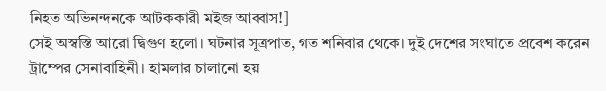নিহত অভিনন্দনকে আটককারী মইজ আব্বাস!]
সেই অস্বস্তি আরো দ্বিগুণ হলো। ঘটনার সূত্রপাত, গত শনিবার থেকে। দুই দেশের সংঘাতে প্রবেশ করেন ট্রাম্পের সেনাবাহিনী। হামলার চালানো হয়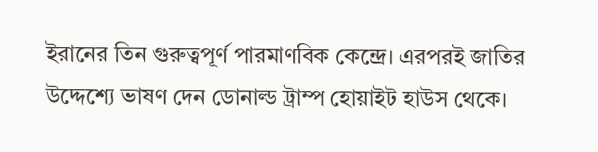ইরানের তিন গুরুত্বপূর্ণ পারমাণবিক কেন্দ্রে। এরপরই জাতির উদ্দেশ্যে ভাষণ দেন ডোনাল্ড ট্রাম্প হোয়াইট হাউস থেকে।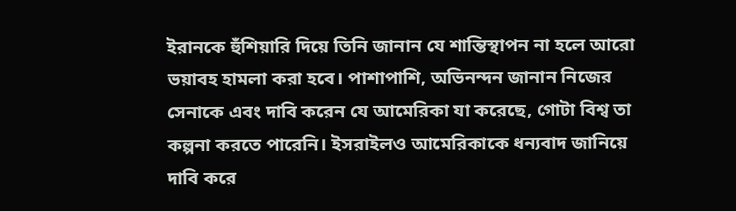ইরানকে হুঁশিয়ারি দিয়ে তিনি জানান যে শান্তিস্থাপন না হলে আরো ভয়াবহ হামলা করা হবে। পাশাপাশি, অভিনন্দন জানান নিজের সেনাকে এবং দাবি করেন যে আমেরিকা যা করেছে, গোটা বিশ্ব তা কল্পনা করতে পারেনি। ইসরাইলও আমেরিকাকে ধন্যবাদ জানিয়ে দাবি করে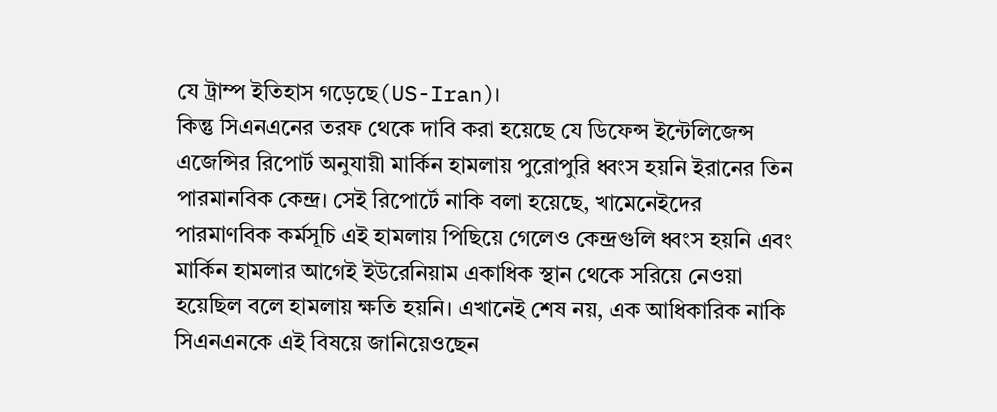যে ট্রাম্প ইতিহাস গড়েছে(US-Iran)।
কিন্তু সিএনএনের তরফ থেকে দাবি করা হয়েছে যে ডিফেন্স ইন্টেলিজেন্স এজেন্সির রিপোর্ট অনুযায়ী মার্কিন হামলায় পুরোপুরি ধ্বংস হয়নি ইরানের তিন পারমানবিক কেন্দ্র। সেই রিপোর্টে নাকি বলা হয়েছে, খামেনেইদের পারমাণবিক কর্মসূচি এই হামলায় পিছিয়ে গেলেও কেন্দ্রগুলি ধ্বংস হয়নি এবং মার্কিন হামলার আগেই ইউরেনিয়াম একাধিক স্থান থেকে সরিয়ে নেওয়া হয়েছিল বলে হামলায় ক্ষতি হয়নি। এখানেই শেষ নয়, এক আধিকারিক নাকি সিএনএনকে এই বিষয়ে জানিয়েওছেন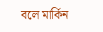বলে মার্কিন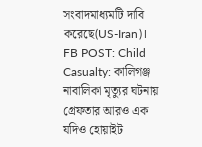সংবাদমাধ্যমটি দাবি করেছে(US-Iran)।
FB POST: Child Casualty: কালিগঞ্জ নাবালিকা মৃত্যুর ঘটনায় গ্রেফতার আরও এক
যদিও হোয়াইট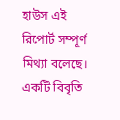হাউস এই রিপোর্ট সম্পূর্ণ মিথ্যা বলেছে। একটি বিবৃতি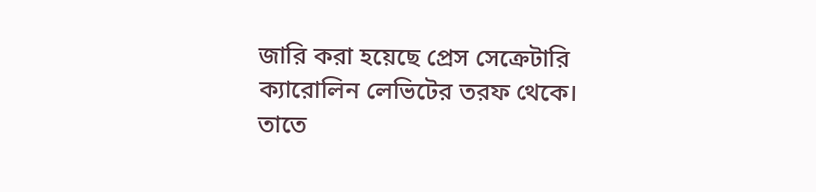জারি করা হয়েছে প্রেস সেক্রেটারি ক্যারোলিন লেভিটের তরফ থেকে। তাতে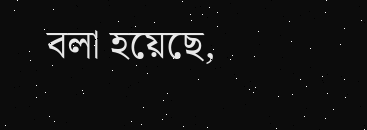বলা হয়েছে,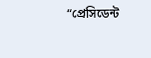“প্রেসিডেন্ট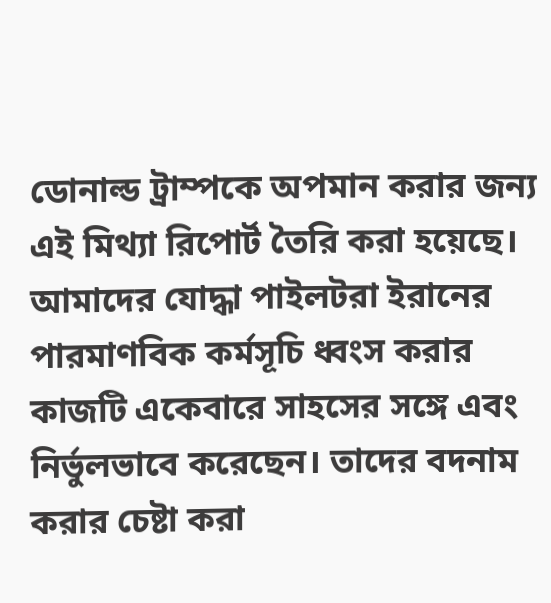ডোনাল্ড ট্রাম্পকে অপমান করার জন্য এই মিথ্যা রিপোর্ট তৈরি করা হয়েছে। আমাদের যোদ্ধা পাইলটরা ইরানের পারমাণবিক কর্মসূচি ধ্বংস করার কাজটি একেবারে সাহসের সঙ্গে এবং নির্ভুলভাবে করেছেন। তাদের বদনাম করার চেষ্টা করা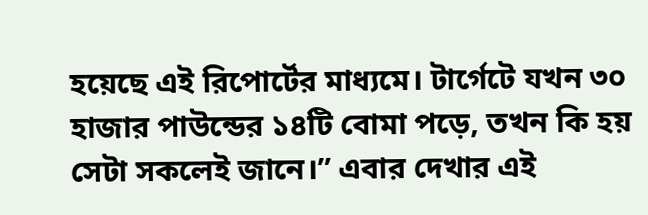হয়েছে এই রিপোর্টের মাধ্যমে। টার্গেটে যখন ৩০ হাজার পাউন্ডের ১৪টি বোমা পড়ে, তখন কি হয় সেটা সকলেই জানে।” এবার দেখার এই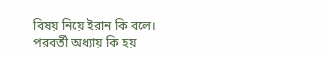বিষয় নিয়ে ইরান কি বলে। পরবর্তী অধ্যায় কি হয়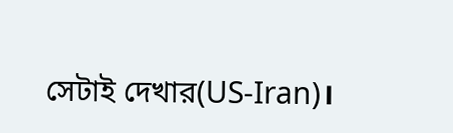সেটাই দেখার(US-Iran)।